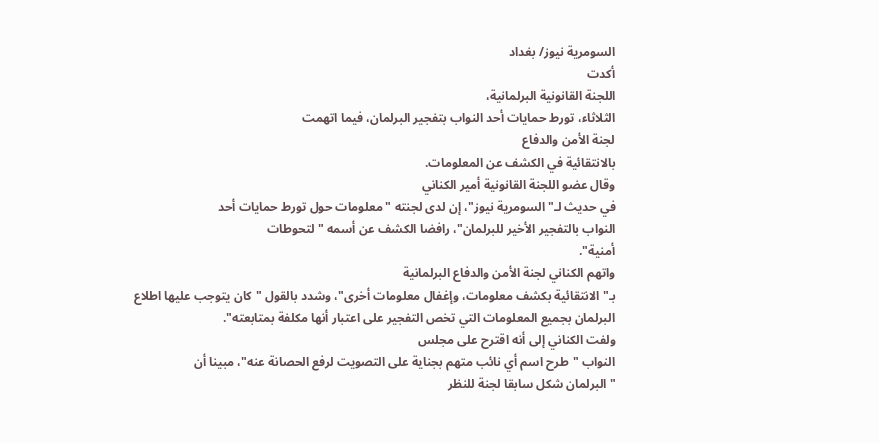السومرية نيوز/ بغداد
أكدت
اللجنة القانونية البرلمانية،
الثلاثاء، تورط حمايات أحد النواب بتفجير البرلمان، فيما اتهمت
لجنة الأمن والدفاع
بالانتقائية في الكشف عن المعلومات.
وقال عضو اللجنة القانونية أمير الكناني
في حديث لـ"السومرية نيوز"، إن لدى لجنته "معلومات حول تورط حمايات أحد
النواب بالتفجير الأخير للبرلمان"، رافضا الكشف عن أسمه "لتحوطات
أمنية".
واتهم الكناني لجنة الأمن والدفاع البرلمانية
بـ"الانتقائية بكشف معلومات، وإغفال معلومات أخرى"، وشدد بالقول "كان يتوجب عليها اطلاع
البرلمان بجميع المعلومات التي تخص التفجير على اعتبار أنها مكلفة بمتابعته".
ولفت الكناني إلى أنه اقترح على مجلس
النواب "طرح اسم أي نائب متهم بجناية على التصويت لرفع الحصانة عنه"، مبينا أن
"البرلمان شكل سابقا لجنة للنظر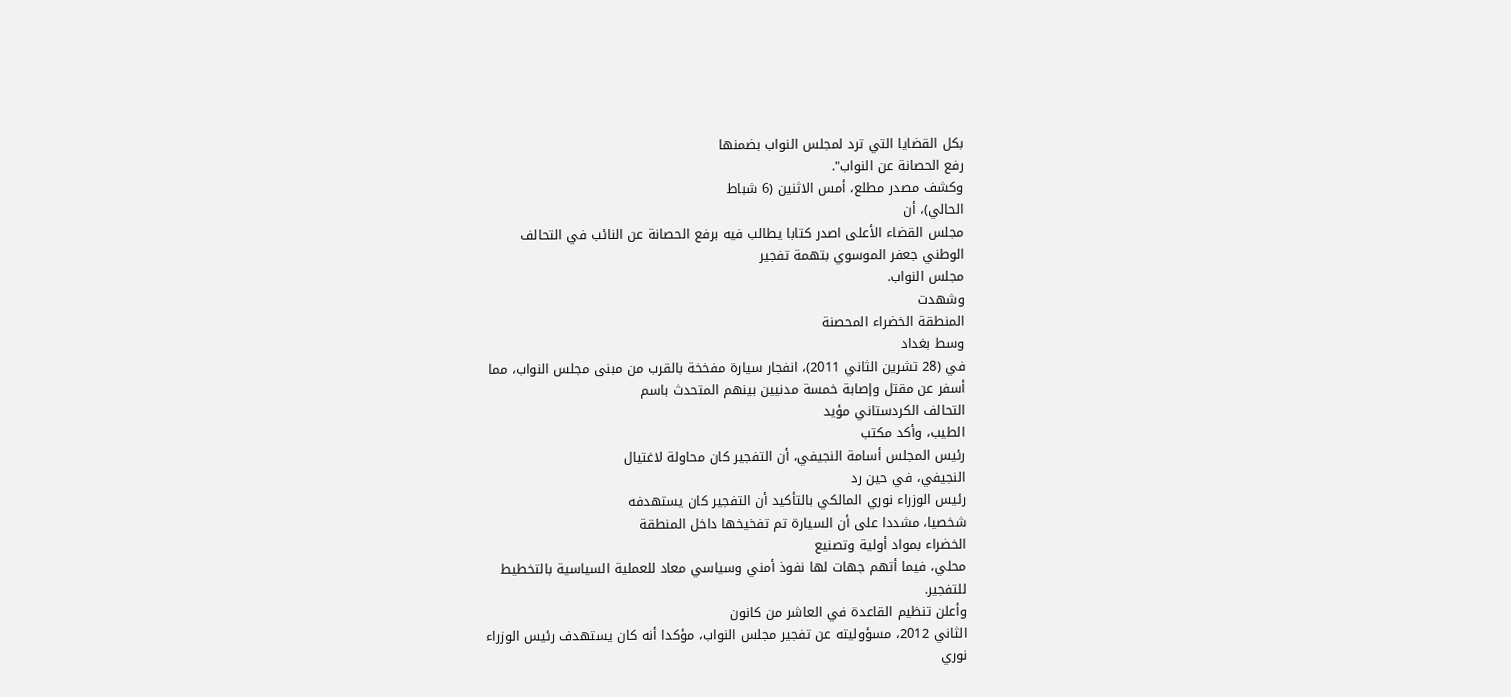بكل القضايا التي ترد لمجلس النواب بضمنها
رفع الحصانة عن النواب".
وكشف مصدر مطلع، أمس الاثنين (6 شباط
الحالي)، أن
مجلس القضاء الأعلى اصدر كتابا يطالب فيه برفع الحصانة عن النائب في التحالف
الوطني جعفر الموسوي بتهمة تفجير
مجلس النواب.
وشهدت
المنطقة الخضراء المحصنة
وسط بغداد
في (28 تشرين الثاني 2011)، انفجار سيارة مفخخة بالقرب من مبنى مجلس النواب، مما
أسفر عن مقتل وإصابة خمسة مدنيين بينهم المتحدث باسم
التحالف الكردستاني مؤيد
الطيب، وأكد مكتب
رئيس المجلس أسامة النجيفي، أن التفجير كان محاولة لاغتيال
النجيفي، في حين رد
رئيس الوزراء نوري المالكي بالتأكيد أن التفجير كان يستهدفه
شخصيا، مشددا على أن السيارة تم تفخيخها داخل المنطقة
الخضراء بمواد أولية وتصنيع
محلي، فيما أتهم جهات لها نفوذ أمني وسياسي معاد للعملية السياسية بالتخطيط
للتفجير.
وأعلن تنظيم القاعدة في العاشر من كانون
الثاني 2012، مسؤوليته عن تفجير مجلس النواب، مؤكدا أنه كان يستهدف رئيس الوزراء
نوري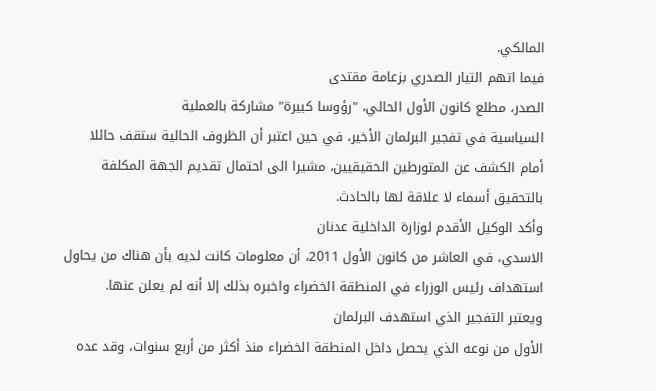المالكي.
فيما اتهم التيار الصدري بزعامة مقتدى
الصدر، مطلع كانون الأول الحالي، "رؤوسا كبيرة" مشاركة بالعملية
السياسية في تفجير البرلمان الأخير، في حين اعتبر أن الظروف الحالية ستقف حائلا
أمام الكشف عن المتورطين الحقيقيين، مشيرا الى احتمال تقديم الجهة المكلفة
بالتحقيق أسماء لا علاقة لها بالحادث.
وأكد الوكيل الأقدم لوزارة الداخلية عدنان
الاسدي، في العاشر من كانون الأول 2011، أن معلومات كانت لديه بأن هناك من يحاول
استهداف رئيس الوزراء في المنطقة الخضراء واخبره بذلك إلا أنه لم يعلن عنها.
ويعتبر التفجير الذي استهدف البرلمان
الأول من نوعه الذي يحصل داخل المنطقة الخضراء منذ أكثر من أربع سنوات، وقد عده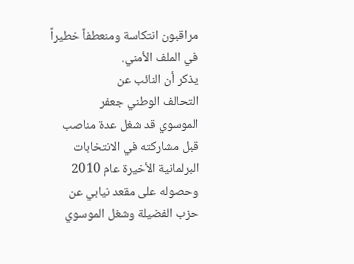مراقبون انتكاسة ومنعطفاً خطيراً في الملف الأمني.
يذكر أن النائب عن
التحالف الوطني جعفر
الموسوي قد شغل عدة مناصب قبل مشاركته في الانتخابات البرلمانية الأخيرة عام 2010
وحصوله على مقعد نيابي عن حزب الفضيلة وشغل الموسوي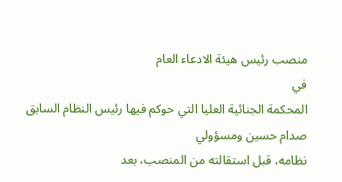منصب رئيس هيئة الادعاء العام
في
المحكمة الجنائية العليا التي حوكم فيها رئيس النظام السابق
صدام حسين ومسؤولي
نظامه، قبل استقالته من المنصب، بعد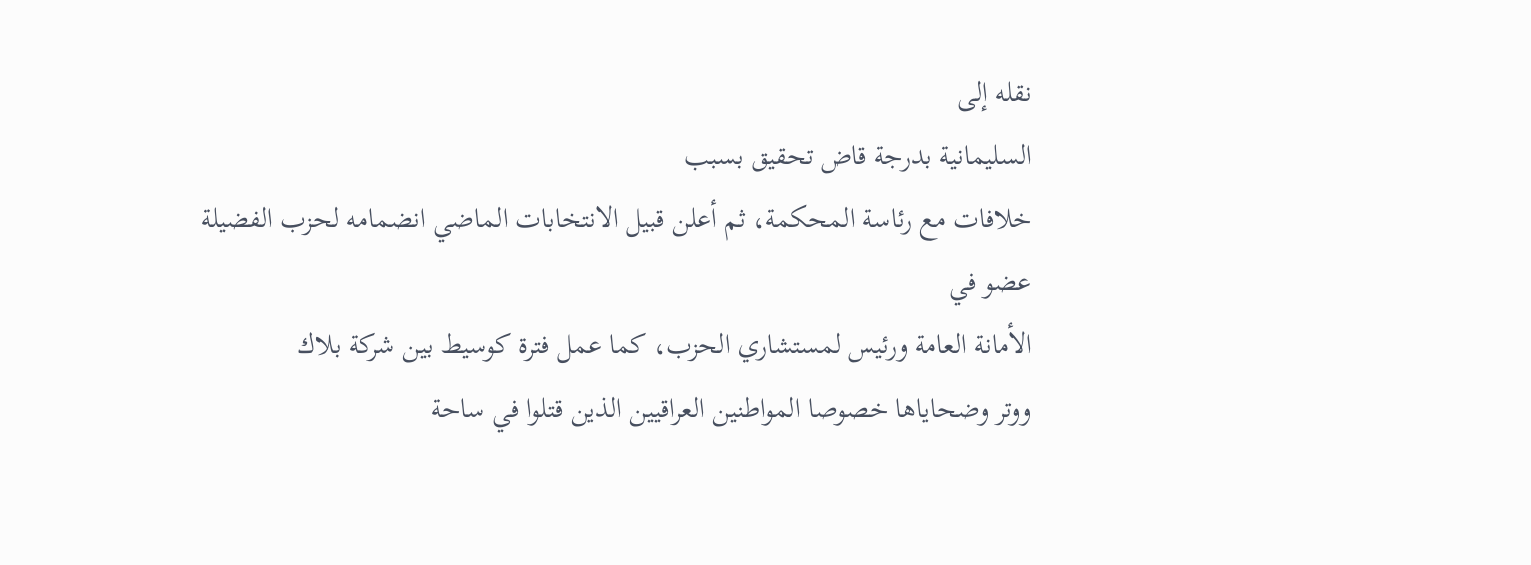نقله إلى
السليمانية بدرجة قاض تحقيق بسبب
خلافات مع رئاسة المحكمة، ثم أعلن قبيل الانتخابات الماضي انضمامه لحزب الفضيلة
عضو في
الأمانة العامة ورئيس لمستشاري الحزب، كما عمل فترة كوسيط بين شركة بلاك
ووتر وضحاياها خصوصا المواطنين العراقيين الذين قتلوا في ساحة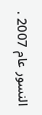النسور عام 2007 .